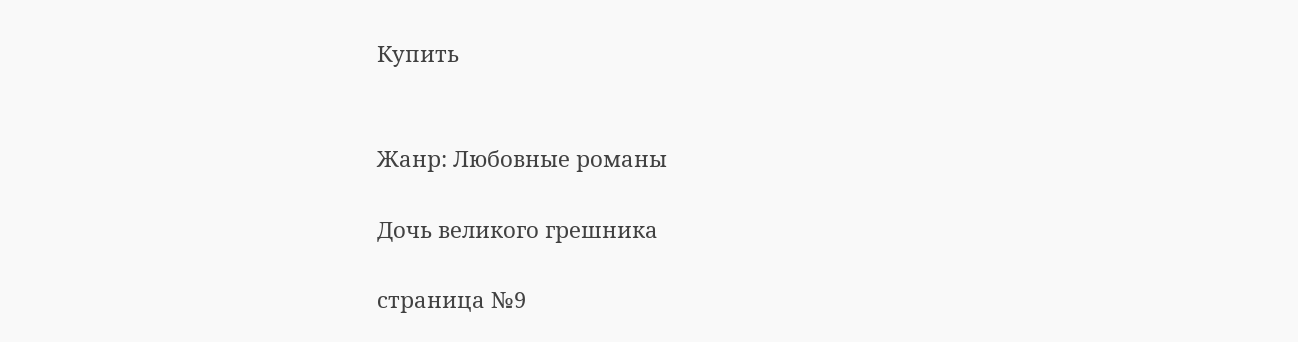Купить


Жанр: Любовные романы

Дочь великого грешника

страница №9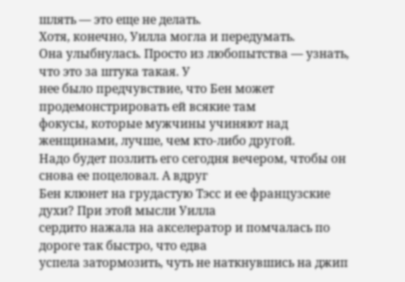шлять — это еще не делать.
Хотя, конечно, Уилла могла и передумать.
Она улыбнулась. Просто из любопытства — узнать, что это за штука такая. У
нее было предчувствие, что Бен может продемонстрировать ей всякие там
фокусы, которые мужчины учиняют над женщинами, лучше, чем кто-либо другой.
Надо будет позлить его сегодня вечером, чтобы он снова ее поцеловал. А вдруг
Бен клюнет на грудастую Тэсс и ее французские духи? При этой мысли Уилла
сердито нажала на акселератор и помчалась по дороге так быстро, что едва
успела затормозить, чуть не наткнувшись на джип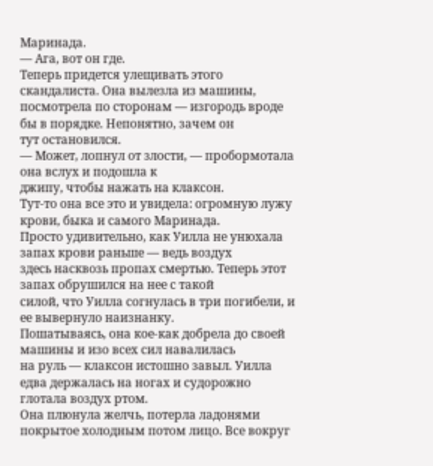Маринада.
— Ага, вот он где.
Теперь придется улещивать этого скандалиста. Она вылезла из машины,
посмотрела по сторонам — изгородь вроде бы в порядке. Непонятно, зачем он
тут остановился.
— Может, лопнул от злости, — пробормотала она вслух и подошла к
джипу, чтобы нажать на клаксон.
Тут-то она все это и увидела: огромную лужу крови, быка и самого Маринада.
Просто удивительно, как Уилла не унюхала запах крови раньше — ведь воздух
здесь насквозь пропах смертью. Теперь этот запах обрушился на нее с такой
силой, что Уилла согнулась в три погибели, и ее вывернуло наизнанку.
Пошатываясь, она кое-как добрела до своей машины и изо всех сил навалилась
на руль — клаксон истошно завыл. Уилла едва держалась на ногах и судорожно
глотала воздух ртом.
Она плюнула желчь, потерла ладонями покрытое холодным потом лицо. Все вокруг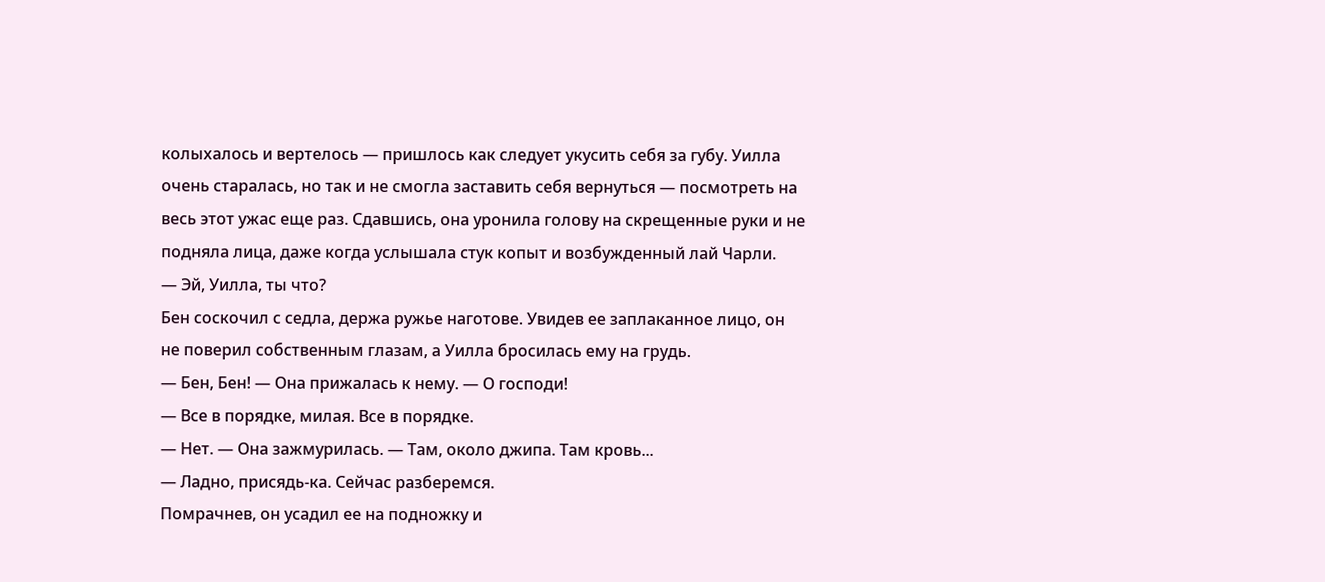колыхалось и вертелось — пришлось как следует укусить себя за губу. Уилла
очень старалась, но так и не смогла заставить себя вернуться — посмотреть на
весь этот ужас еще раз. Сдавшись, она уронила голову на скрещенные руки и не
подняла лица, даже когда услышала стук копыт и возбужденный лай Чарли.
— Эй, Уилла, ты что?
Бен соскочил с седла, держа ружье наготове. Увидев ее заплаканное лицо, он
не поверил собственным глазам, а Уилла бросилась ему на грудь.
— Бен, Бен! — Она прижалась к нему. — О господи!
— Все в порядке, милая. Все в порядке.
— Нет. — Она зажмурилась. — Там, около джипа. Там кровь...
— Ладно, присядь-ка. Сейчас разберемся.
Помрачнев, он усадил ее на подножку и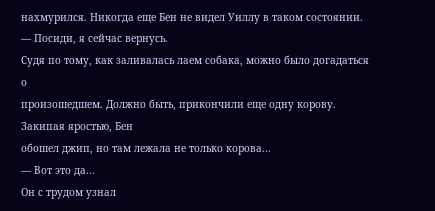нахмурился. Никогда еще Бен не видел Уиллу в таком состоянии.
— Посиди, я сейчас вернусь.
Судя по тому, как заливалась лаем собака, можно было догадаться о
произошедшем. Должно быть, прикончили еще одну корову. Закипая яростью, Бен
обошел джип, но там лежала не только корова...
— Вот это да...
Он с трудом узнал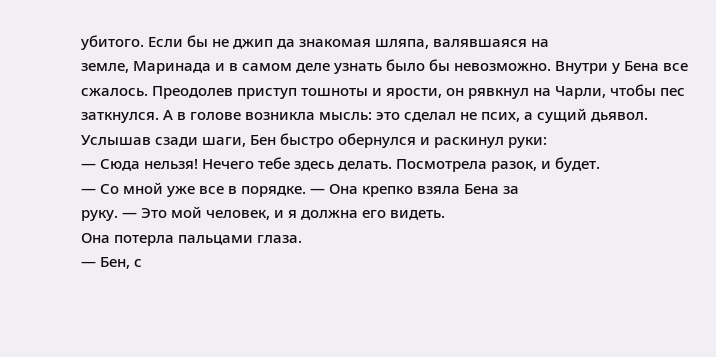убитого. Если бы не джип да знакомая шляпа, валявшаяся на
земле, Маринада и в самом деле узнать было бы невозможно. Внутри у Бена все
сжалось. Преодолев приступ тошноты и ярости, он рявкнул на Чарли, чтобы пес
заткнулся. А в голове возникла мысль: это сделал не псих, а сущий дьявол.
Услышав сзади шаги, Бен быстро обернулся и раскинул руки:
— Сюда нельзя! Нечего тебе здесь делать. Посмотрела разок, и будет.
— Со мной уже все в порядке. — Она крепко взяла Бена за
руку. — Это мой человек, и я должна его видеть.
Она потерла пальцами глаза.
— Бен, с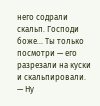него содрали скальп. Господи боже... Ты только посмотри — его
разрезали на куски и скальпировали.
— Ну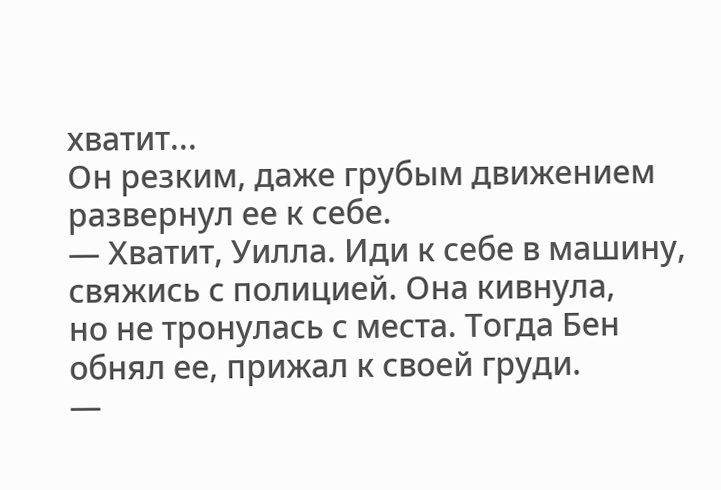хватит...
Он резким, даже грубым движением развернул ее к себе.
— Хватит, Уилла. Иди к себе в машину, свяжись с полицией. Она кивнула,
но не тронулась с места. Тогда Бен обнял ее, прижал к своей груди.
—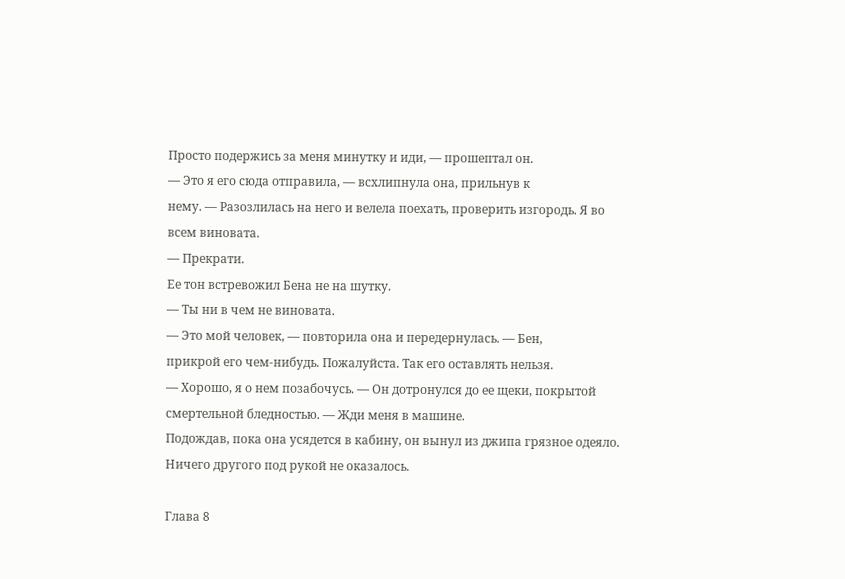Просто подержись за меня минутку и иди, — прошептал он.
— Это я его сюда отправила, — всхлипнула она, прильнув к
нему. — Разозлилась на него и велела поехать, проверить изгородь. Я во
всем виновата.
— Прекрати.
Ее тон встревожил Бена не на шутку.
— Ты ни в чем не виновата.
— Это мой человек, — повторила она и передернулась. — Бен,
прикрой его чем-нибудь. Пожалуйста. Так его оставлять нельзя.
— Хорошо, я о нем позабочусь. — Он дотронулся до ее щеки, покрытой
смертельной бледностью. — Жди меня в машине.
Подождав, пока она усядется в кабину, он вынул из джипа грязное одеяло.
Ничего другого под рукой не оказалось.

Глава 8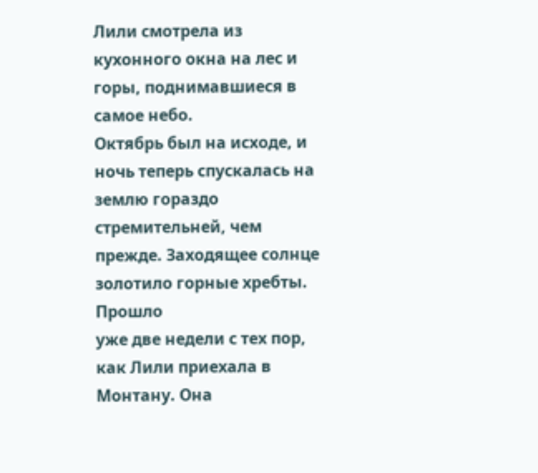Лили смотрела из кухонного окна на лес и горы, поднимавшиеся в самое небо.
Октябрь был на исходе, и ночь теперь спускалась на землю гораздо
стремительней, чем прежде. Заходящее солнце золотило горные хребты. Прошло
уже две недели с тех пор, как Лили приехала в Монтану. Она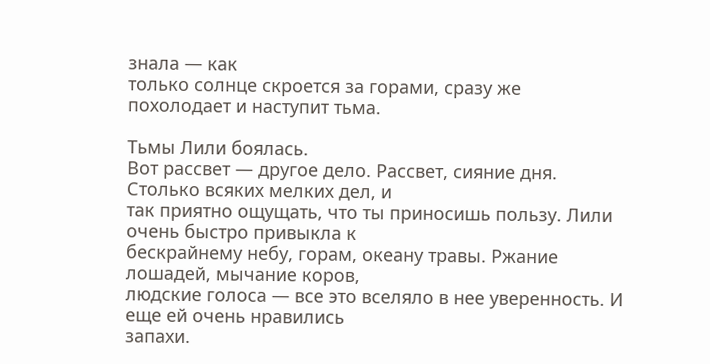знала — как
только солнце скроется за горами, сразу же похолодает и наступит тьма.

Тьмы Лили боялась.
Вот рассвет — другое дело. Рассвет, сияние дня. Столько всяких мелких дел, и
так приятно ощущать, что ты приносишь пользу. Лили очень быстро привыкла к
бескрайнему небу, горам, океану травы. Ржание лошадей, мычание коров,
людские голоса — все это вселяло в нее уверенность. И еще ей очень нравились
запахи.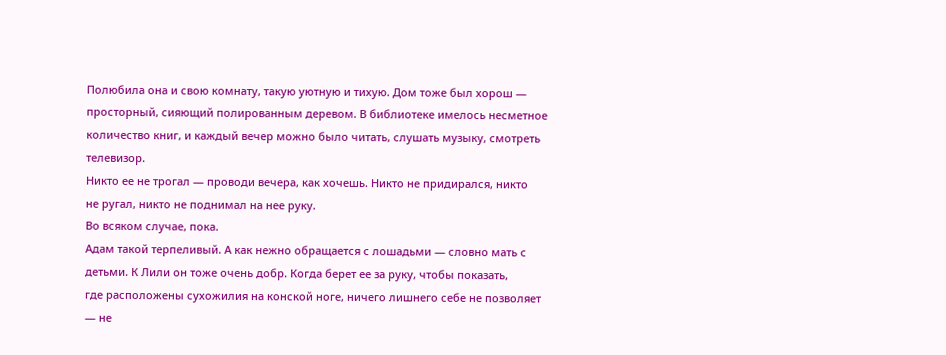Полюбила она и свою комнату, такую уютную и тихую. Дом тоже был хорош —
просторный, сияющий полированным деревом. В библиотеке имелось несметное
количество книг, и каждый вечер можно было читать, слушать музыку, смотреть
телевизор.
Никто ее не трогал — проводи вечера, как хочешь. Никто не придирался, никто
не ругал, никто не поднимал на нее руку.
Во всяком случае, пока.
Адам такой терпеливый. А как нежно обращается с лошадьми — словно мать с
детьми. К Лили он тоже очень добр. Когда берет ее за руку, чтобы показать,
где расположены сухожилия на конской ноге, ничего лишнего себе не позволяет
— не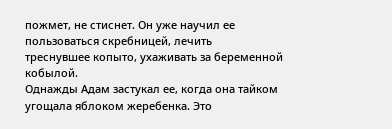пожмет, не стиснет. Он уже научил ее пользоваться скребницей, лечить
треснувшее копыто, ухаживать за беременной кобылой.
Однажды Адам застукал ее, когда она тайком угощала яблоком жеребенка. Это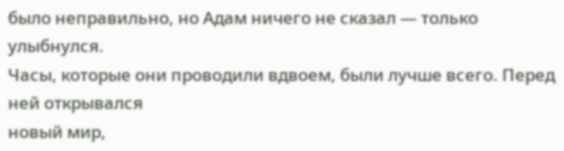было неправильно, но Адам ничего не сказал — только улыбнулся.
Часы, которые они проводили вдвоем, были лучше всего. Перед ней открывался
новый мир,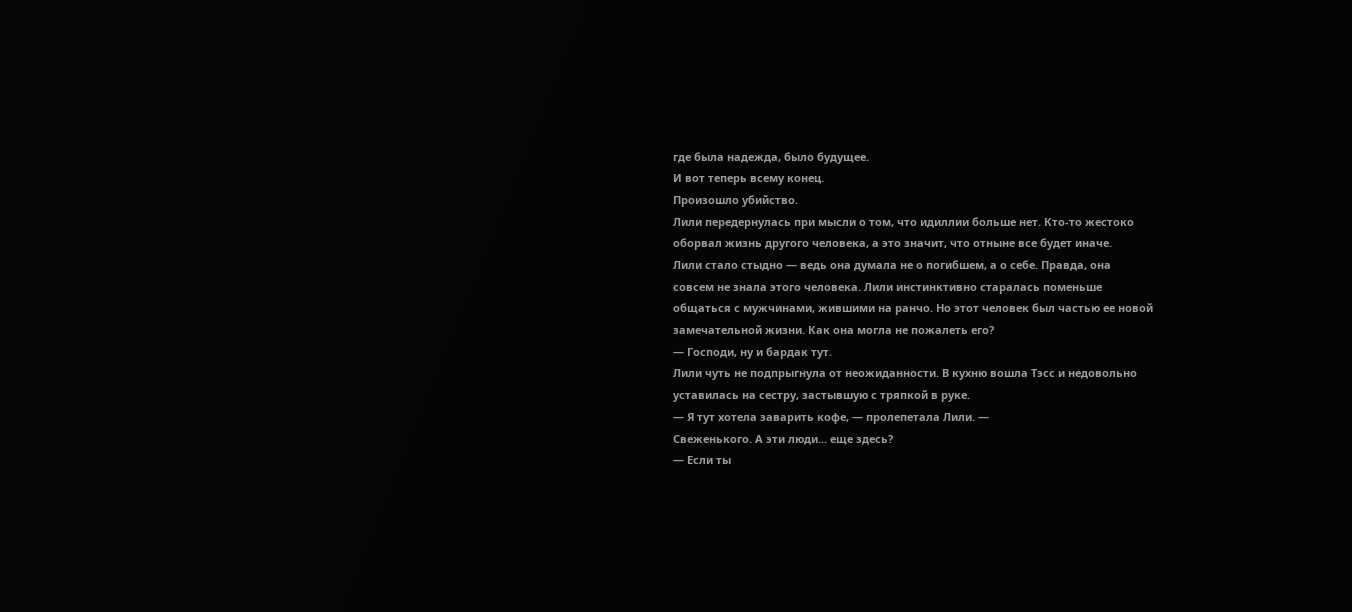где была надежда, было будущее.
И вот теперь всему конец.
Произошло убийство.
Лили передернулась при мысли о том, что идиллии больше нет. Кто-то жестоко
оборвал жизнь другого человека, а это значит, что отныне все будет иначе.
Лили стало стыдно — ведь она думала не о погибшем, а о себе. Правда, она
совсем не знала этого человека. Лили инстинктивно старалась поменьше
общаться с мужчинами, жившими на ранчо. Но этот человек был частью ее новой
замечательной жизни. Как она могла не пожалеть его?
— Господи, ну и бардак тут.
Лили чуть не подпрыгнула от неожиданности. В кухню вошла Тэсс и недовольно
уставилась на сестру, застывшую с тряпкой в руке.
— Я тут хотела заварить кофе, — пролепетала Лили. —
Свеженького. А эти люди... еще здесь?
— Если ты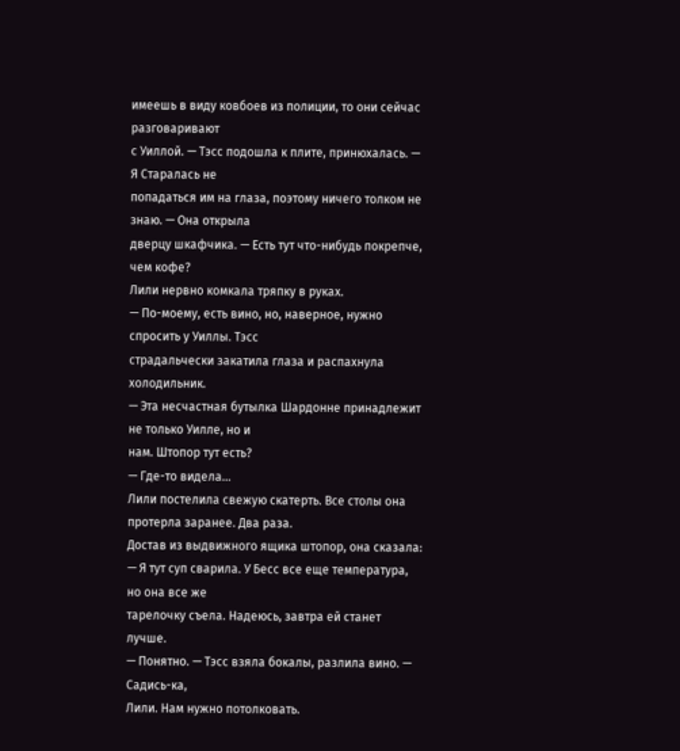имеешь в виду ковбоев из полиции, то они сейчас разговаривают
с Уиллой. — Тэсс подошла к плите, принюхалась. — Я Старалась не
попадаться им на глаза, поэтому ничего толком не знаю. — Она открыла
дверцу шкафчика. — Есть тут что-нибудь покрепче, чем кофе?
Лили нервно комкала тряпку в руках.
— По-моему, есть вино, но, наверное, нужно спросить у Уиллы. Тэсс
страдальчески закатила глаза и распахнула холодильник.
— Эта несчастная бутылка Шардонне принадлежит не только Уилле, но и
нам. Штопор тут есть?
— Где-то видела...
Лили постелила свежую скатерть. Все столы она протерла заранее. Два раза.
Достав из выдвижного ящика штопор, она сказала:
— Я тут суп сварила. У Бесс все еще температура, но она все же
тарелочку съела. Надеюсь, завтра ей станет лучше.
— Понятно. — Тэсс взяла бокалы, разлила вино. — Садись-ка,
Лили. Нам нужно потолковать.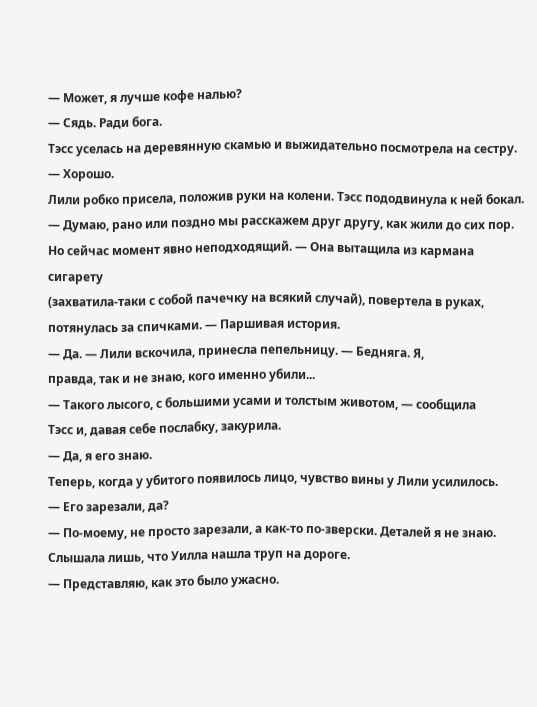— Может, я лучше кофе налью?
— Сядь. Ради бога.
Тэсс уселась на деревянную скамью и выжидательно посмотрела на сестру.
— Хорошо.
Лили робко присела, положив руки на колени. Тэсс пододвинула к ней бокал.
— Думаю, рано или поздно мы расскажем друг другу, как жили до сих пор.
Но сейчас момент явно неподходящий. — Она вытащила из кармана сигарету
(захватила-таки с собой пачечку на всякий случай), повертела в руках,
потянулась за спичками. — Паршивая история.
— Да. — Лили вскочила, принесла пепельницу. — Бедняга. Я,
правда, так и не знаю, кого именно убили...
— Такого лысого, с большими усами и толстым животом, — сообщила
Тэсс и, давая себе послабку, закурила.
— Да, я его знаю.
Теперь, когда у убитого появилось лицо, чувство вины у Лили усилилось.
— Его зарезали, да?
— По-моему, не просто зарезали, а как-то по-зверски. Деталей я не знаю.
Слышала лишь, что Уилла нашла труп на дороге.
— Представляю, как это было ужасно.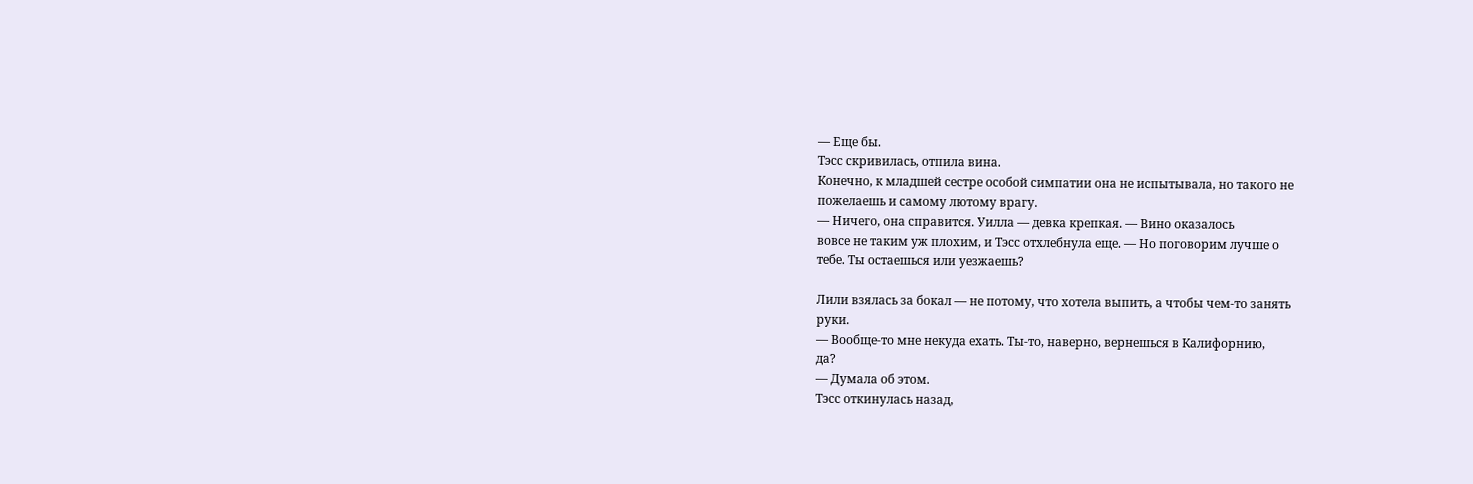— Еще бы.
Тэсс скривилась, отпила вина.
Конечно, к младшей сестре особой симпатии она не испытывала, но такого не
пожелаешь и самому лютому врагу.
— Ничего, она справится. Уилла — девка крепкая. — Вино оказалось
вовсе не таким уж плохим, и Тэсс отхлебнула еще. — Но поговорим лучше о
тебе. Ты остаешься или уезжаешь?

Лили взялась за бокал — не потому, что хотела выпить, а чтобы чем-то занять
руки.
— Вообще-то мне некуда ехать. Ты-то, наверно, вернешься в Калифорнию,
да?
— Думала об этом.
Тэсс откинулась назад,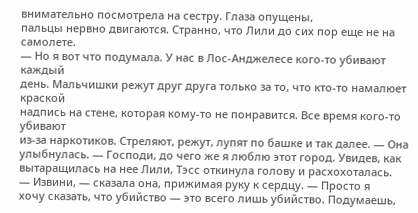внимательно посмотрела на сестру. Глаза опущены,
пальцы нервно двигаются. Странно, что Лили до сих пор еще не на самолете.
— Но я вот что подумала. У нас в Лос-Анджелесе кого-то убивают каждый
день. Мальчишки режут друг друга только за то, что кто-то намалюет краской
надпись на стене, которая кому-то не понравится. Все время кого-то убивают
из-за наркотиков. Стреляют, режут, лупят по башке и так далее. — Она
улыбнулась. — Господи, до чего же я люблю этот город. Увидев, как
вытаращилась на нее Лили, Тэсс откинула голову и расхохоталась.
— Извини, — сказала она, прижимая руку к сердцу. — Просто я
хочу сказать, что убийство — это всего лишь убийство. Подумаешь,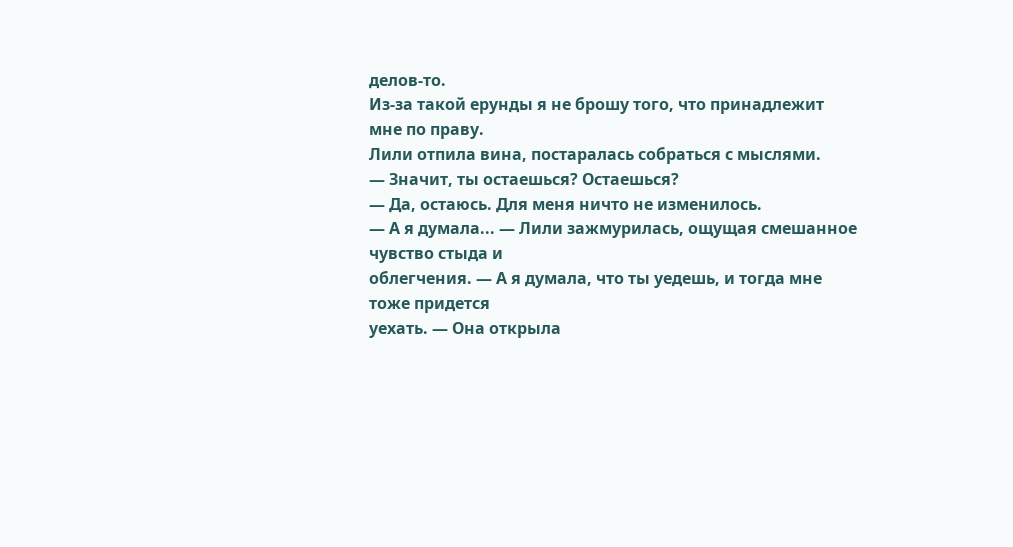делов-то.
Из-за такой ерунды я не брошу того, что принадлежит мне по праву.
Лили отпила вина, постаралась собраться с мыслями.
— Значит, ты остаешься? Остаешься?
— Да, остаюсь. Для меня ничто не изменилось.
— А я думала... — Лили зажмурилась, ощущая смешанное чувство стыда и
облегчения. — А я думала, что ты уедешь, и тогда мне тоже придется
уехать. — Она открыла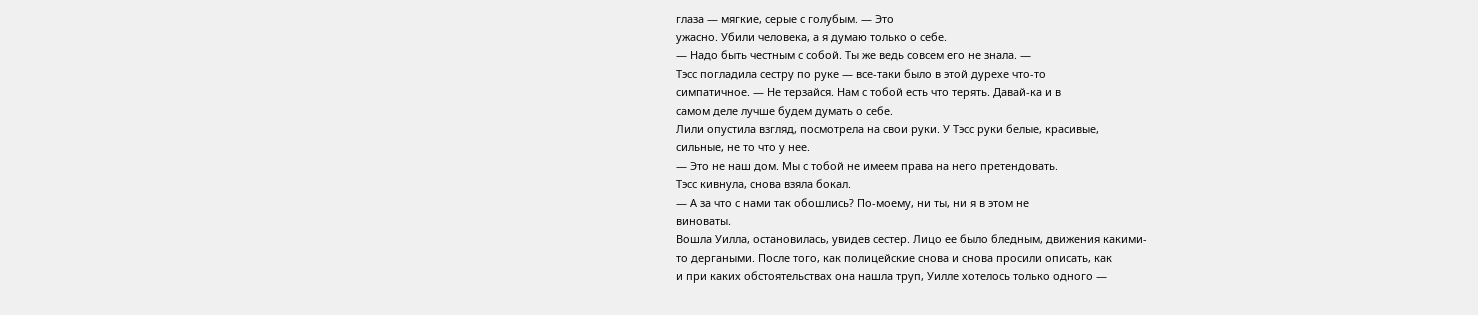глаза — мягкие, серые с голубым. — Это
ужасно. Убили человека, а я думаю только о себе.
— Надо быть честным с собой. Ты же ведь совсем его не знала. —
Тэсс погладила сестру по руке — все-таки было в этой дурехе что-то
симпатичное. — Не терзайся. Нам с тобой есть что терять. Давай-ка и в
самом деле лучше будем думать о себе.
Лили опустила взгляд, посмотрела на свои руки. У Тэсс руки белые, красивые,
сильные, не то что у нее.
— Это не наш дом. Мы с тобой не имеем права на него претендовать.
Тэсс кивнула, снова взяла бокал.
— А за что с нами так обошлись? По-моему, ни ты, ни я в этом не
виноваты.
Вошла Уилла, остановилась, увидев сестер. Лицо ее было бледным, движения какими-
то дергаными. После того, как полицейские снова и снова просили описать, как
и при каких обстоятельствах она нашла труп, Уилле хотелось только одного —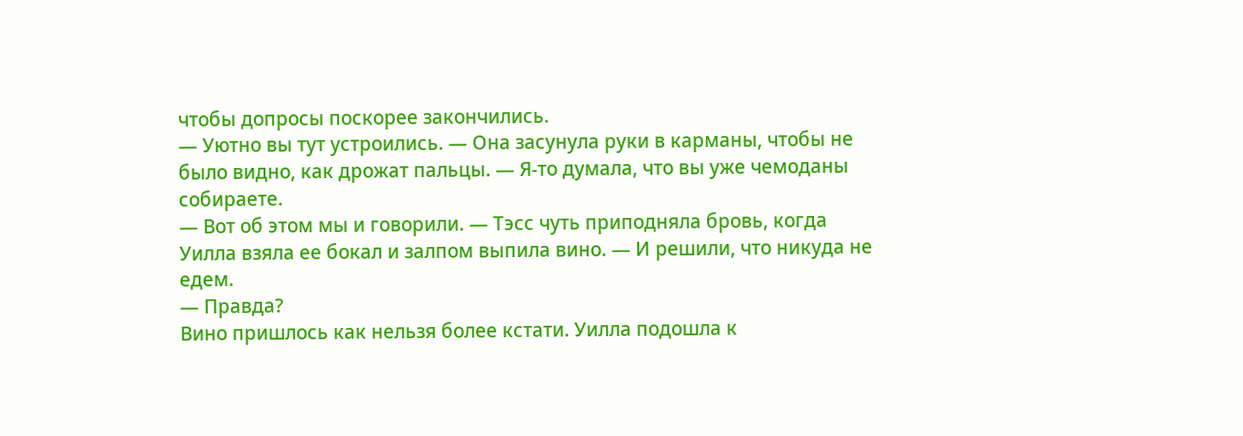чтобы допросы поскорее закончились.
— Уютно вы тут устроились. — Она засунула руки в карманы, чтобы не
было видно, как дрожат пальцы. — Я-то думала, что вы уже чемоданы
собираете.
— Вот об этом мы и говорили. — Тэсс чуть приподняла бровь, когда
Уилла взяла ее бокал и залпом выпила вино. — И решили, что никуда не
едем.
— Правда?
Вино пришлось как нельзя более кстати. Уилла подошла к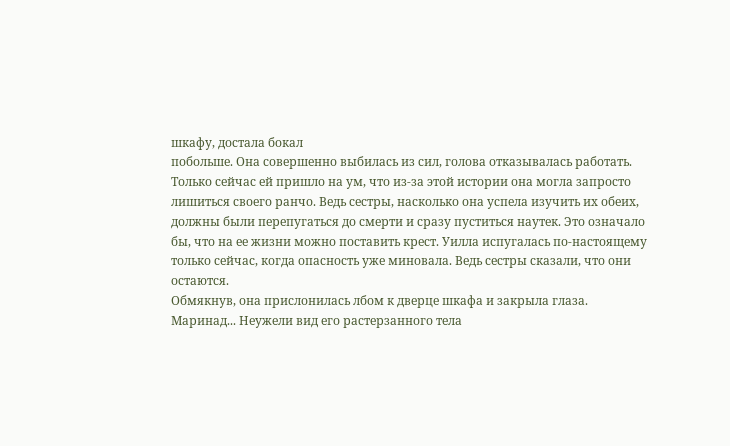шкафу, достала бокал
побольше. Она совершенно выбилась из сил, голова отказывалась работать.
Только сейчас ей пришло на ум, что из-за этой истории она могла запросто
лишиться своего ранчо. Ведь сестры, насколько она успела изучить их обеих,
должны были перепугаться до смерти и сразу пуститься наутек. Это означало
бы, что на ее жизни можно поставить крест. Уилла испугалась по-настоящему
только сейчас, когда опасность уже миновала. Ведь сестры сказали, что они
остаются.
Обмякнув, она прислонилась лбом к дверце шкафа и закрыла глаза.
Маринад... Неужели вид его растерзанного тела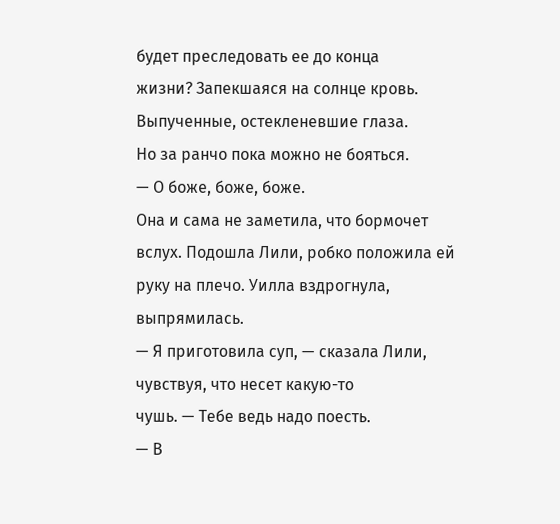будет преследовать ее до конца
жизни? Запекшаяся на солнце кровь. Выпученные, остекленевшие глаза.
Но за ранчо пока можно не бояться.
— О боже, боже, боже.
Она и сама не заметила, что бормочет вслух. Подошла Лили, робко положила ей
руку на плечо. Уилла вздрогнула, выпрямилась.
— Я приготовила суп, — сказала Лили, чувствуя, что несет какую-то
чушь. — Тебе ведь надо поесть.
— В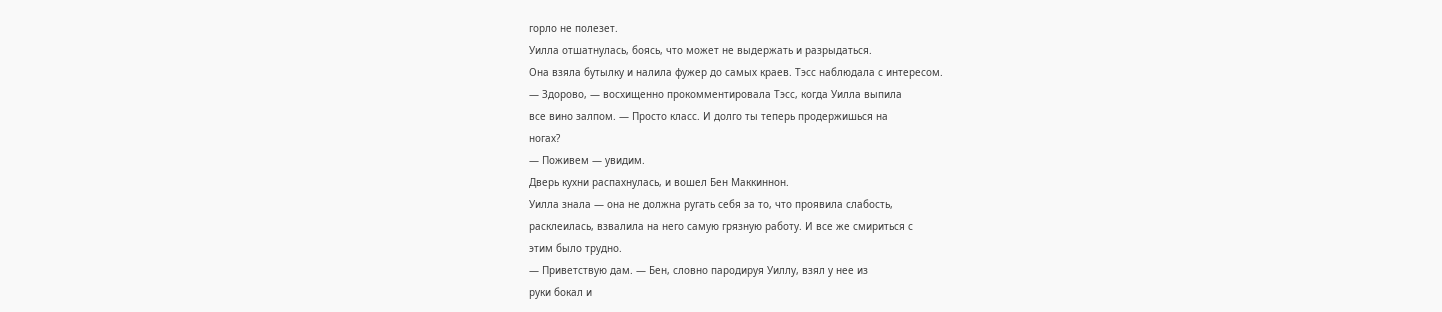горло не полезет.
Уилла отшатнулась, боясь, что может не выдержать и разрыдаться.
Она взяла бутылку и налила фужер до самых краев. Тэсс наблюдала с интересом.
— Здорово, — восхищенно прокомментировала Тэсс, когда Уилла выпила
все вино залпом. — Просто класс. И долго ты теперь продержишься на
ногах?
— Поживем — увидим.
Дверь кухни распахнулась, и вошел Бен Маккиннон.
Уилла знала — она не должна ругать себя за то, что проявила слабость,
расклеилась, взвалила на него самую грязную работу. И все же смириться с
этим было трудно.
— Приветствую дам. — Бен, словно пародируя Уиллу, взял у нее из
руки бокал и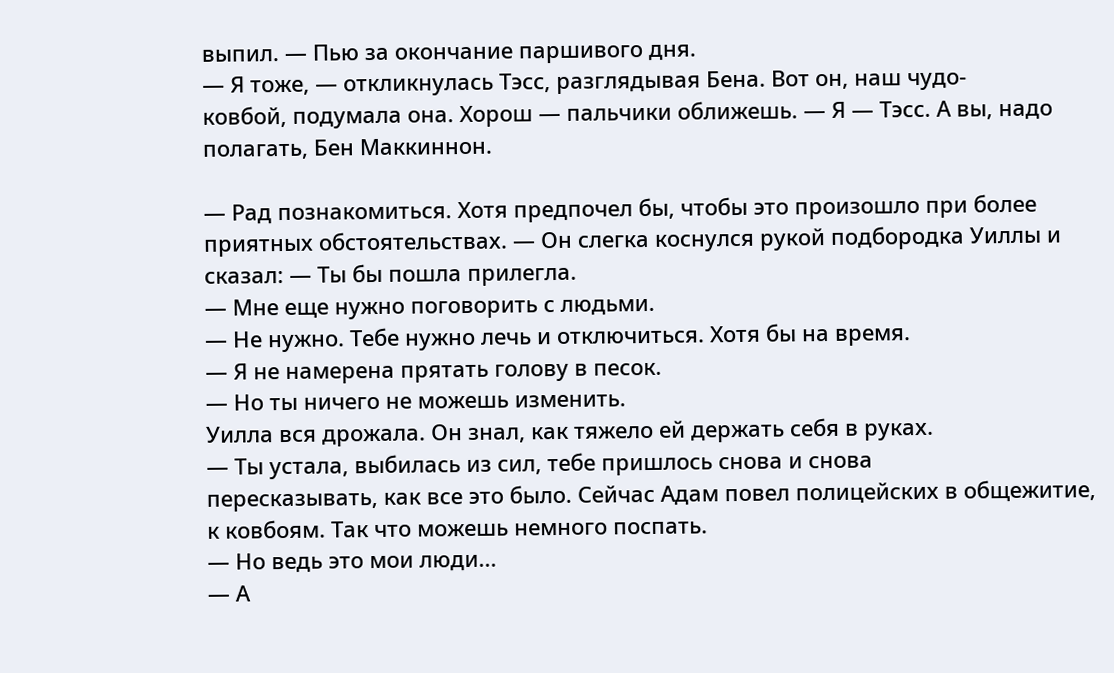выпил. — Пью за окончание паршивого дня.
— Я тоже, — откликнулась Тэсс, разглядывая Бена. Вот он, наш чудо-
ковбой, подумала она. Хорош — пальчики оближешь. — Я — Тэсс. А вы, надо
полагать, Бен Маккиннон.

— Рад познакомиться. Хотя предпочел бы, чтобы это произошло при более
приятных обстоятельствах. — Он слегка коснулся рукой подбородка Уиллы и
сказал: — Ты бы пошла прилегла.
— Мне еще нужно поговорить с людьми.
— Не нужно. Тебе нужно лечь и отключиться. Хотя бы на время.
— Я не намерена прятать голову в песок.
— Но ты ничего не можешь изменить.
Уилла вся дрожала. Он знал, как тяжело ей держать себя в руках.
— Ты устала, выбилась из сил, тебе пришлось снова и снова
пересказывать, как все это было. Сейчас Адам повел полицейских в общежитие,
к ковбоям. Так что можешь немного поспать.
— Но ведь это мои люди...
— А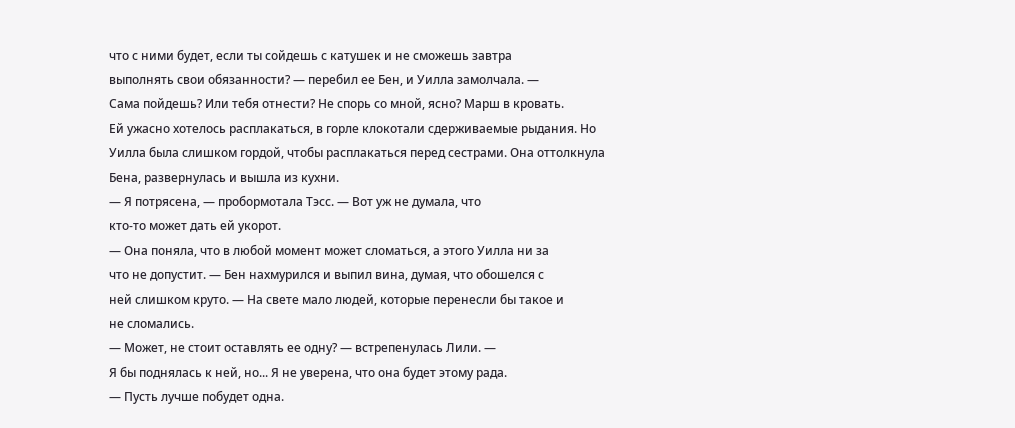что с ними будет, если ты сойдешь с катушек и не сможешь завтра
выполнять свои обязанности? — перебил ее Бен, и Уилла замолчала. —
Сама пойдешь? Или тебя отнести? Не спорь со мной, ясно? Марш в кровать.
Ей ужасно хотелось расплакаться, в горле клокотали сдерживаемые рыдания. Но
Уилла была слишком гордой, чтобы расплакаться перед сестрами. Она оттолкнула
Бена, развернулась и вышла из кухни.
— Я потрясена, — пробормотала Тэсс. — Вот уж не думала, что
кто-то может дать ей укорот.
— Она поняла, что в любой момент может сломаться, а этого Уилла ни за
что не допустит. — Бен нахмурился и выпил вина, думая, что обошелся с
ней слишком круто. — На свете мало людей, которые перенесли бы такое и
не сломались.
— Может, не стоит оставлять ее одну? — встрепенулась Лили. —
Я бы поднялась к ней, но... Я не уверена, что она будет этому рада.
— Пусть лучше побудет одна.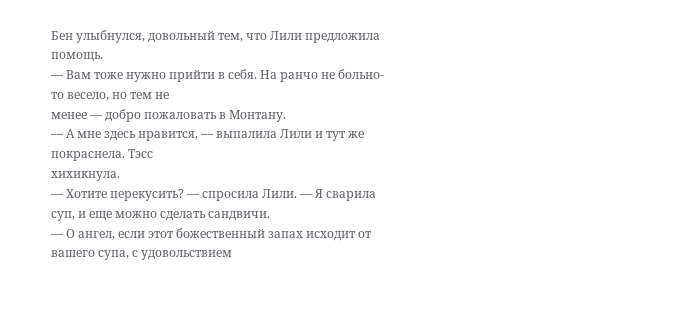Бен улыбнулся, довольный тем, что Лили предложила помощь.
— Вам тоже нужно прийти в себя. На ранчо не больно-то весело, но тем не
менее — добро пожаловать в Монтану.
— А мне здесь нравится, — выпалила Лили и тут же покраснела. Тэсс
хихикнула.
— Хотите перекусить? — спросила Лили. — Я сварила суп, и еще можно сделать сандвичи.
— О ангел, если этот божественный запах исходит от вашего супа, с удовольствием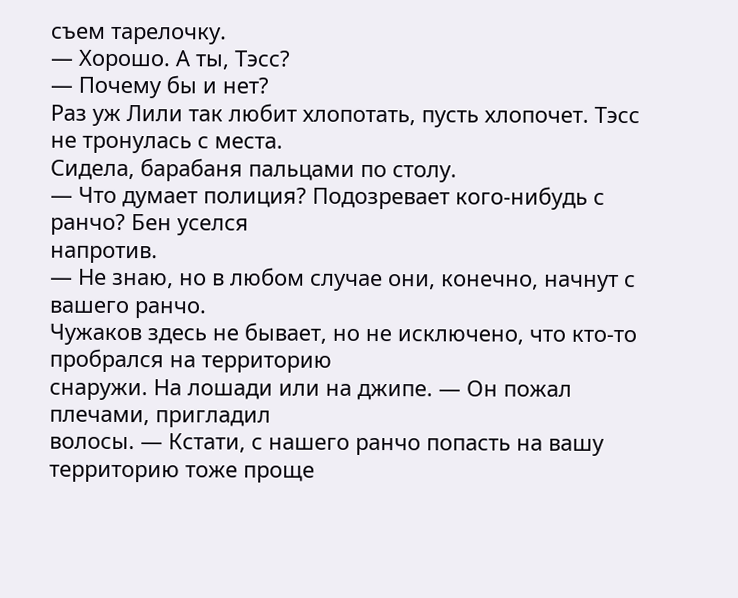съем тарелочку.
— Хорошо. А ты, Тэсс?
— Почему бы и нет?
Раз уж Лили так любит хлопотать, пусть хлопочет. Тэсс не тронулась с места.
Сидела, барабаня пальцами по столу.
— Что думает полиция? Подозревает кого-нибудь с ранчо? Бен уселся
напротив.
— Не знаю, но в любом случае они, конечно, начнут с вашего ранчо.
Чужаков здесь не бывает, но не исключено, что кто-то пробрался на территорию
снаружи. На лошади или на джипе. — Он пожал плечами, пригладил
волосы. — Кстати, с нашего ранчо попасть на вашу территорию тоже проще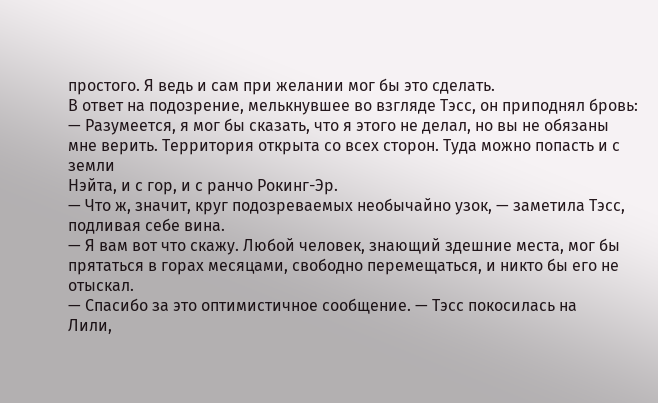простого. Я ведь и сам при желании мог бы это сделать.
В ответ на подозрение, мелькнувшее во взгляде Тэсс, он приподнял бровь:
— Разумеется, я мог бы сказать, что я этого не делал, но вы не обязаны
мне верить. Территория открыта со всех сторон. Туда можно попасть и с земли
Нэйта, и с гор, и с ранчо Рокинг-Эр.
— Что ж, значит, круг подозреваемых необычайно узок, — заметила Тэсс, подливая себе вина.
— Я вам вот что скажу. Любой человек, знающий здешние места, мог бы
прятаться в горах месяцами, свободно перемещаться, и никто бы его не
отыскал.
— Спасибо за это оптимистичное сообщение. — Тэсс покосилась на
Лили,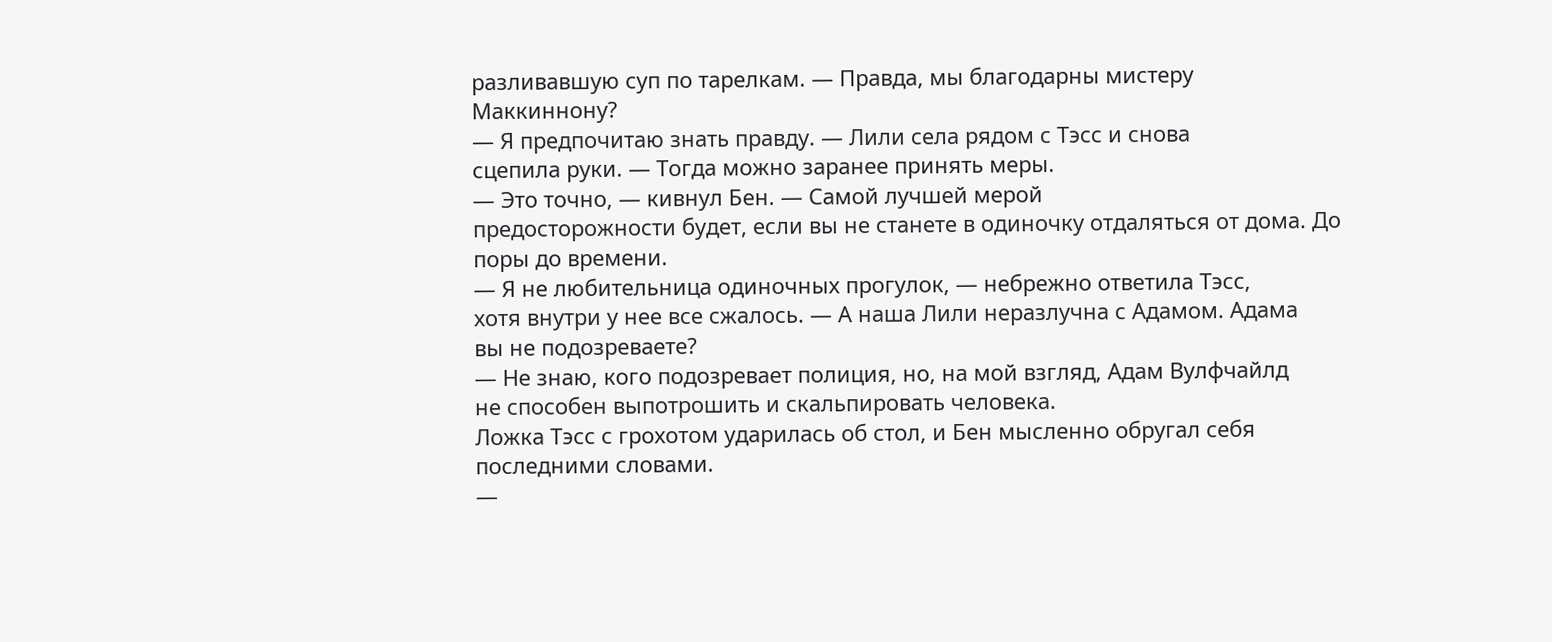разливавшую суп по тарелкам. — Правда, мы благодарны мистеру
Маккиннону?
— Я предпочитаю знать правду. — Лили села рядом с Тэсс и снова
сцепила руки. — Тогда можно заранее принять меры.
— Это точно, — кивнул Бен. — Самой лучшей мерой
предосторожности будет, если вы не станете в одиночку отдаляться от дома. До
поры до времени.
— Я не любительница одиночных прогулок, — небрежно ответила Тэсс,
хотя внутри у нее все сжалось. — А наша Лили неразлучна с Адамом. Адама
вы не подозреваете?
— Не знаю, кого подозревает полиция, но, на мой взгляд, Адам Вулфчайлд
не способен выпотрошить и скальпировать человека.
Ложка Тэсс с грохотом ударилась об стол, и Бен мысленно обругал себя
последними словами.
—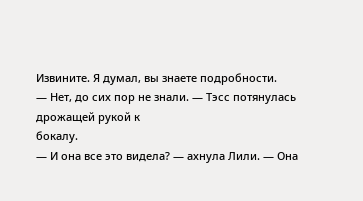Извините. Я думал, вы знаете подробности.
— Нет, до сих пор не знали. — Тэсс потянулась дрожащей рукой к
бокалу.
— И она все это видела? — ахнула Лили. — Она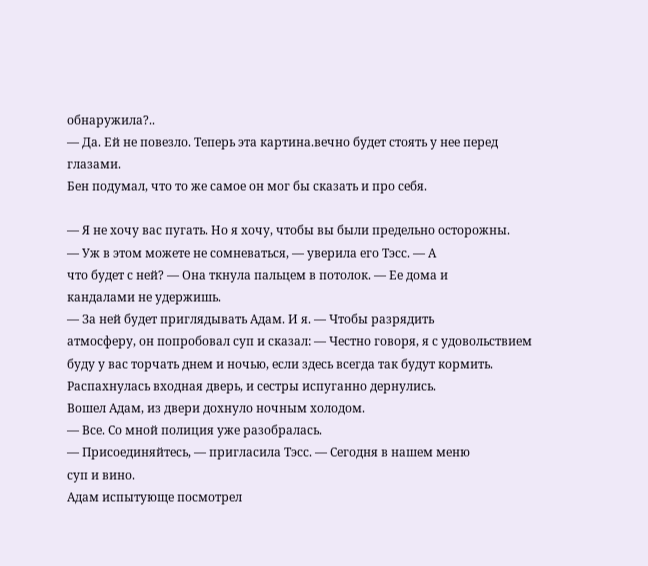обнаружила?..
— Да. Ей не повезло. Теперь эта картина.вечно будет стоять у нее перед
глазами.
Бен подумал, что то же самое он мог бы сказать и про себя.

— Я не хочу вас пугать. Но я хочу, чтобы вы были предельно осторожны.
— Уж в этом можете не сомневаться, — уверила его Тэсс. — А
что будет с ней? — Она ткнула пальцем в потолок. — Ее дома и
кандалами не удержишь.
— За ней будет приглядывать Адам. И я. — Чтобы разрядить
атмосферу, он попробовал суп и сказал: — Честно говоря, я с удовольствием
буду у вас торчать днем и ночью, если здесь всегда так будут кормить.
Распахнулась входная дверь, и сестры испуганно дернулись.
Вошел Адам, из двери дохнуло ночным холодом.
— Все. Со мной полиция уже разобралась.
— Присоединяйтесь, — пригласила Тэсс. — Сегодня в нашем меню
суп и вино.
Адам испытующе посмотрел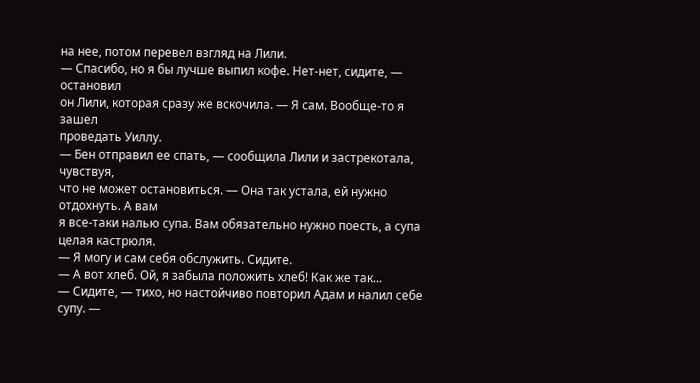на нее, потом перевел взгляд на Лили.
— Спасибо, но я бы лучше выпил кофе. Нет-нет, сидите, — остановил
он Лили, которая сразу же вскочила. — Я сам. Вообще-то я зашел
проведать Уиллу.
— Бен отправил ее спать, — сообщила Лили и застрекотала, чувствуя,
что не может остановиться. — Она так устала, ей нужно отдохнуть. А вам
я все-таки налью супа. Вам обязательно нужно поесть, а супа целая кастрюля.
— Я могу и сам себя обслужить. Сидите.
— А вот хлеб. Ой, я забыла положить хлеб! Как же так...
— Сидите, — тихо, но настойчиво повторил Адам и налил себе
супу. —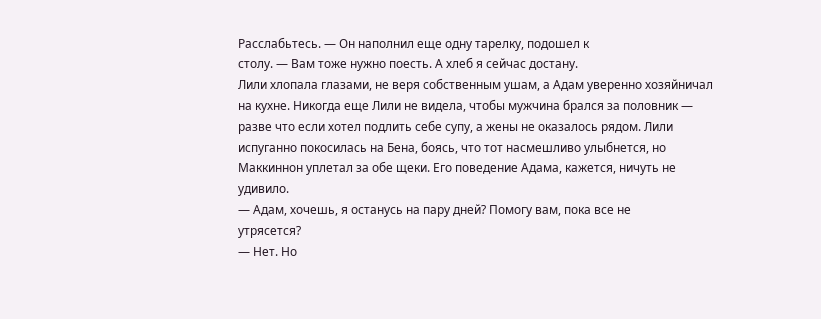Расслабьтесь. — Он наполнил еще одну тарелку, подошел к
столу. — Вам тоже нужно поесть. А хлеб я сейчас достану.
Лили хлопала глазами, не веря собственным ушам, а Адам уверенно хозяйничал
на кухне. Никогда еще Лили не видела, чтобы мужчина брался за половник —
разве что если хотел подлить себе супу, а жены не оказалось рядом. Лили
испуганно покосилась на Бена, боясь, что тот насмешливо улыбнется, но
Маккиннон уплетал за обе щеки. Его поведение Адама, кажется, ничуть не
удивило.
— Адам, хочешь, я останусь на пару дней? Помогу вам, пока все не
утрясется?
— Нет. Но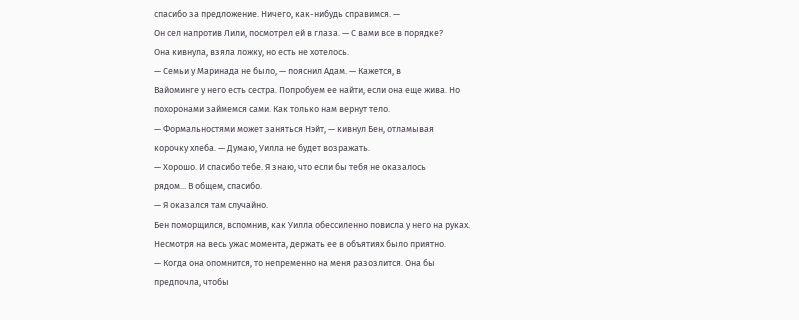спасибо за предложение. Ничего, как-нибудь справимся. —
Он сел напротив Лили, посмотрел ей в глаза. — С вами все в порядке?
Она кивнула, взяла ложку, но есть не хотелось.
— Семьи у Маринада не было, — пояснил Адам. — Кажется, в
Вайоминге у него есть сестра. Попробуем ее найти, если она еще жива. Но
похоронами займемся сами. Как только нам вернут тело.
— Формальностями может заняться Нэйт, — кивнул Бен, отламывая
корочку хлеба. — Думаю, Уилла не будет возражать.
— Хорошо. И спасибо тебе. Я знаю, что если бы тебя не оказалось
рядом... В общем, спасибо.
— Я оказался там случайно.
Бен поморщился, вспомнив, как Уилла обессиленно повисла у него на руках.
Несмотря на весь ужас момента, держать ее в объятиях было приятно.
— Когда она опомнится, то непременно на меня разозлится. Она бы
предпочла, чтобы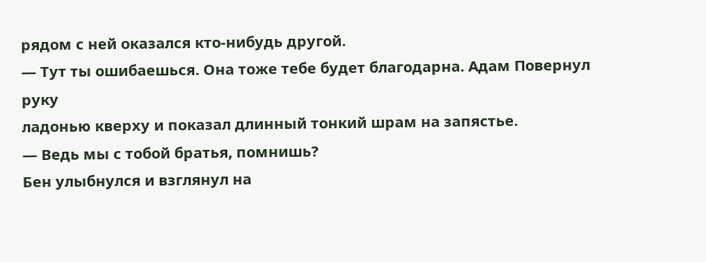рядом с ней оказался кто-нибудь другой.
— Тут ты ошибаешься. Она тоже тебе будет благодарна. Адам Повернул руку
ладонью кверху и показал длинный тонкий шрам на запястье.
— Ведь мы с тобой братья, помнишь?
Бен улыбнулся и взглянул на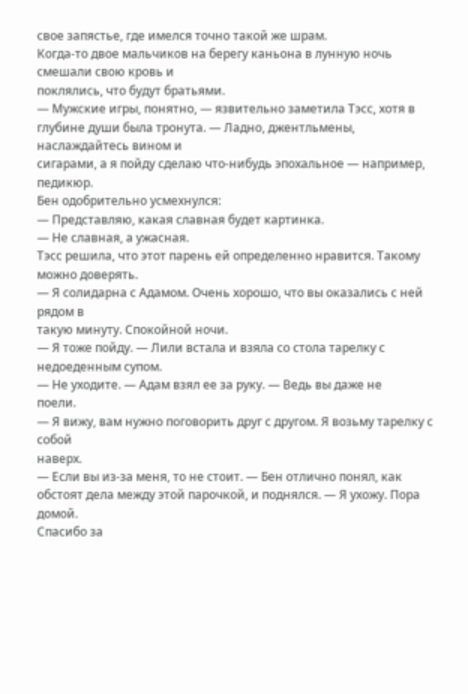свое запястье, где имелся точно такой же шрам.
Когда-то двое мальчиков на берегу каньона в лунную ночь смешали свою кровь и
поклялись, что будут братьями.
— Мужские игры, понятно, — язвительно заметила Тэсс, хотя в
глубине души была тронута. — Ладно, джентльмены, наслаждайтесь вином и
сигарами, а я пойду сделаю что-нибудь эпохальное — например, педикюр.
Бен одобрительно усмехнулся:
— Представляю, какая славная будет картинка.
— Не славная, а ужасная.
Тэсс решила, что этот парень ей определенно нравится. Такому можно доверять.
— Я солидарна с Адамом. Очень хорошо, что вы оказались с ней рядом в
такую минуту. Спокойной ночи.
— Я тоже пойду. — Лили встала и взяла со стола тарелку с
недоеденным супом.
— Не уходите. — Адам взял ее за руку. — Ведь вы даже не
поели.
— Я вижу, вам нужно поговорить друг с другом. Я возьму тарелку с собой
наверх.
— Если вы из-за меня, то не стоит. — Бен отлично понял, как
обстоят дела между этой парочкой, и поднялся. — Я ухожу. Пора домой.
Спасибо за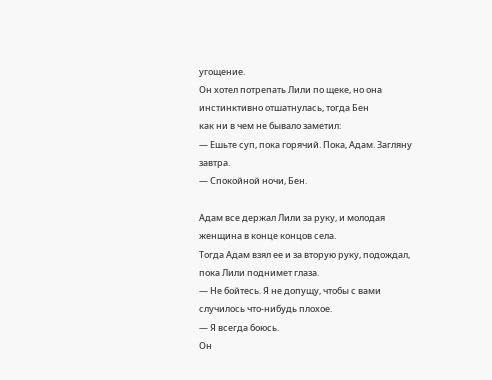угощение.
Он хотел потрепать Лили по щеке, но она инстинктивно отшатнулась, тогда Бен
как ни в чем не бывало заметил:
— Ешьте суп, пока горячий. Пока, Адам. Загляну завтра.
— Спокойной ночи, Бен.

Адам все держал Лили за руку, и молодая женщина в конце концов села.
Тогда Адам взял ее и за вторую руку, подождал, пока Лили поднимет глаза.
— Не бойтесь. Я не допущу, чтобы с вами случилось что-нибудь плохое.
— Я всегда боюсь.
Он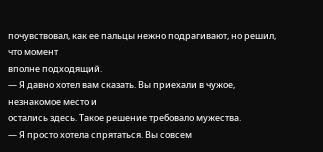почувствовал, как ее пальцы нежно подрагивают, но решил, что момент
вполне подходящий.
— Я давно хотел вам сказать. Вы приехали в чужое, незнакомое место и
остались здесь. Такое решение требовало мужества.
— Я просто хотела спрятаться. Вы совсем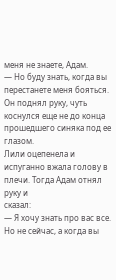меня не знаете, Адам.
— Но буду знать, когда вы перестанете меня бояться.
Он поднял руку, чуть коснулся еще не до конца прошедшего синяка под ее
глазом.
Лили оцепенела и испуганно вжала голову в плечи. Тогда Адам отнял руку и
сказал:
— Я хочу знать про вас все. Но не сейчас, а когда вы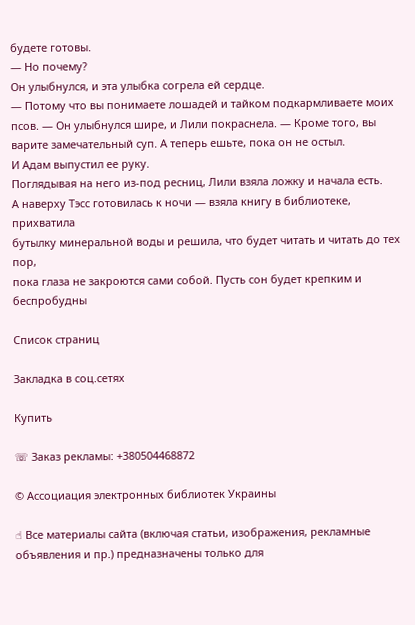будете готовы.
— Но почему?
Он улыбнулся, и эта улыбка согрела ей сердце.
— Потому что вы понимаете лошадей и тайком подкармливаете моих
псов. — Он улыбнулся шире, и Лили покраснела. — Кроме того, вы
варите замечательный суп. А теперь ешьте, пока он не остыл.
И Адам выпустил ее руку.
Поглядывая на него из-под ресниц, Лили взяла ложку и начала есть.
А наверху Тэсс готовилась к ночи — взяла книгу в библиотеке, прихватила
бутылку минеральной воды и решила, что будет читать и читать до тех пор,
пока глаза не закроются сами собой. Пусть сон будет крепким и беспробудны

Список страниц

Закладка в соц.сетях

Купить

☏ Заказ рекламы: +380504468872

© Ассоциация электронных библиотек Украины

☝ Все материалы сайта (включая статьи, изображения, рекламные объявления и пр.) предназначены только для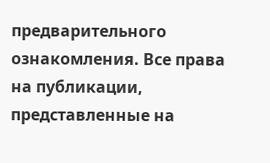предварительного ознакомления. Все права на публикации, представленные на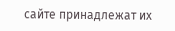сайте принадлежат их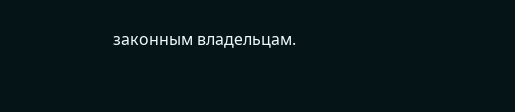законным владельцам.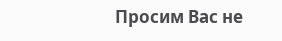Просим Вас не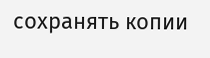сохранять копии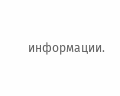информации.